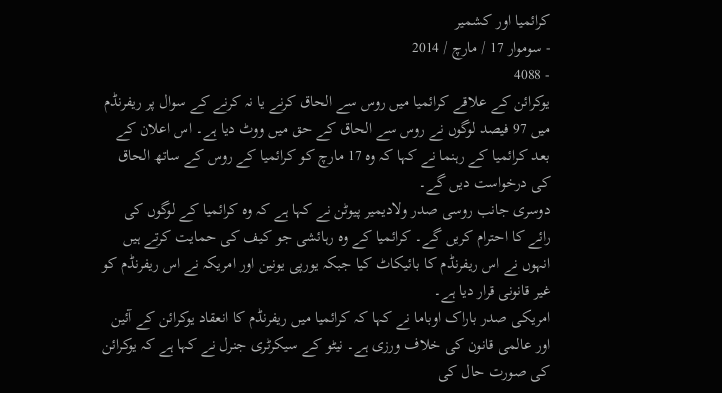کرائمیا اور کشمیر
- سوموار 17 / مارچ / 2014
- 4088
یوکرائن کے علاقے کرائمیا میں روس سے الحاق کرنے یا نہ کرنے کے سوال پر ریفرنڈم میں 97 فیصد لوگوں نے روس سے الحاق کے حق میں ووٹ دیا ہے۔ اس اعلان کے بعد کرائمیا کے رہنما نے کہا کہ وہ 17 مارچ کو کرائمیا کے روس کے ساتھ الحاق کی درخواست دیں گے۔
دوسری جانب روسی صدر ولادیمیر پیوٹن نے کہا ہے کہ وہ کرائمیا کے لوگوں کی رائے کا احترام کریں گے۔ کرائمیا کے وہ رہائشی جو کیف کی حمایت کرتے ہیں انہوں نے اس ریفرنڈم کا بائیکاٹ کیا جبکہ یورپی یونین اور امریکہ نے اس ریفرنڈم کو غیر قانونی قرار دیا ہے۔
امریکی صدر باراک اوباما نے کہا کہ کرائمیا میں ریفرنڈم کا انعقاد یوکرائن کے آئین اور عالمی قانون کی خلاف ورزی ہے۔ نیٹو کے سیکرٹری جنرل نے کہا ہے کہ یوکرائن کی صورت حال کی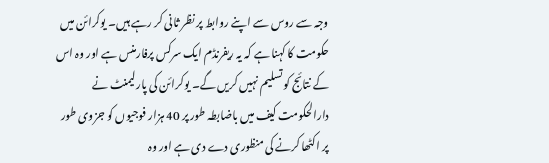وجہ سے روس سے اپنے روابط پر نظر ثانی کر رہے ہیں۔ یوکرائن میں حکومت کا کہنا ہے کہ یہ ریفرنڈم ایک سرکس پرفارمنس ہے اور وہ اس کے نتائج کو تسلیم نہیں کریں گے۔ یوکرائن کی پارلیمنٹ نے دارالحکومت کیف میں باضابطہ طور پر 40 ہزار فوجیوں کو جزوی طور پر اکٹھا کرنے کی منظوری دے دی ہے اور وہ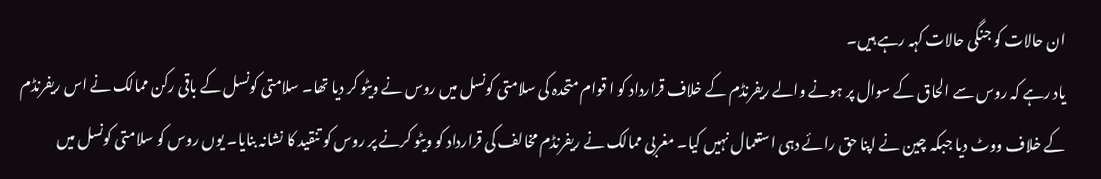ان حالات کو جنگی حالات کہہ رہے ہیں۔
یاد رہے کہ روس سے الحاق کے سوال پر ہونے والے ریفرنڈم کے خلاف قرارداد کو ا قوام متحدہ کی سلامتی کونسل میں روس نے ویٹو کر دیا تھا۔ سلامتی کونسل کے باقی رکن ممالک نے اس ریفرنڈم کے خلاف ووٹ دیا جبکہ چین نے اپنا حق رائے دہی استعمال نہیں کیا۔ مغربی ممالک نے ریفرنڈم مخالف کی قرارداد کو ویٹو کرنے پر روس کو تنقید کا نشانہ بنایا۔ یوں روس کو سلامتی کونسل میں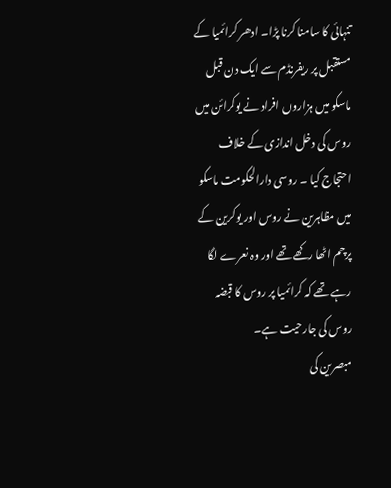تنہائی کا سامنا کرنا پڑا۔ ادھر کرائمیا کے مستقبل پر ریفرنڈم سے ایک دن قبل ماسکو میں ہزاروں افراد نے یوکرائن میں روس کی دخل اندازی کے خلاف احتجاج کیا ۔ روسی دارالحکومت ماسکو میں مظاہرین نے روس اور یوکرین کے پرچم اٹھا رکھے تھے اور وہ نعرے لگا رہے تھے کہ کرائمیا پر روس کا قبضہ روس کی جارحیت ہے۔
مبصرین کی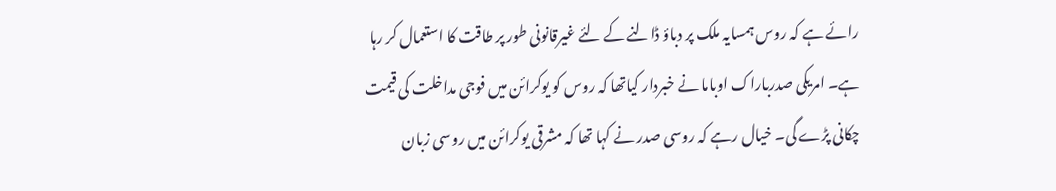رائے ہے کہ روس ہمسایہ ملک پر دباؤ ڈالنے کے لئے غیرقانونی طور پر طاقت کا استعمال کر رہا ہے۔ امریکی صدرباراک اوباما نے خبردار کیاتھا کہ روس کو یوکرائن میں فوجی مداخلت کی قیمت چکانی پڑے گی۔ خیال رہے کہ روسی صدر نے کہا تھا کہ مشرقی یوکرائن میں روسی زبان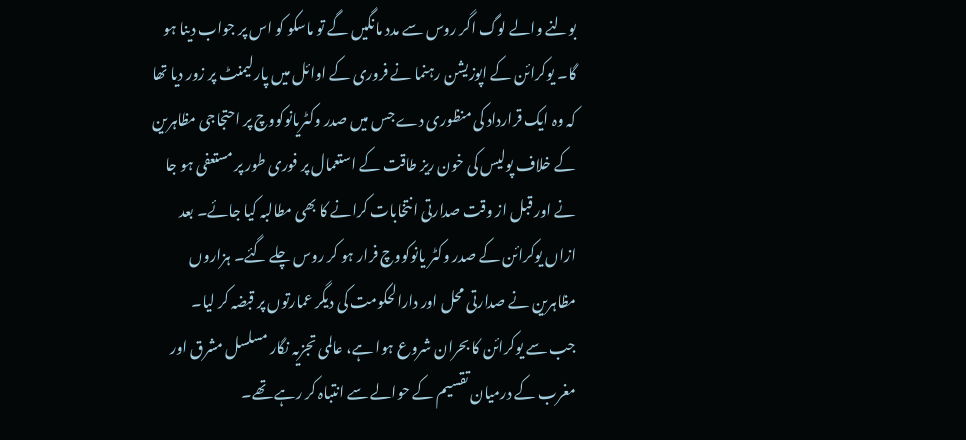بولنے والے لوگ اگر روس سے مدد مانگیں گے تو ماسکو کو اس پر جواب دینا ہو گا۔ یوکرائن کے اپوزیشن رہنما نے فروری کے اوائل میں پارلیمنٹ پر زور دیا تھا کہ وہ ایک قرارداد کی منظوری دے جس میں صدر وکٹریانوکووچ پر احتجاجی مظاہرین کے خلاف پولیس کی خون ریز طاقت کے استعمال پر فوری طور پر مستعفی ہو جا نے اور قبل از وقت صدارتی انتخابات کرانے کا بھی مطالبہ کیا جائے۔ بعد ازاں یوکرائن کے صدر وکٹر یانوکووچ فرار ہو کر روس چلے گئے۔ ہزاروں مظاہرین نے صدارتی محل اور دارالحکومت کی دیگر عمارتوں پر قبضہ کر لیا۔
جب سے یوکرائن کا بحران شروع ہوا ہے، عالمی تجزیہ نگار مسلسل مشرق اور مغرب کے درمیان تقسیم کے حوالے سے انتباہ کر رہے تھے۔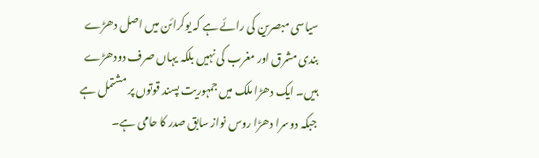سیاسی مبصرین کی رائے ہے کہ یوکرائن میں اصل دھڑے بندی مشرق اور مغرب کی نہیں بلکہ یہاں صرف دودھڑے ہیں۔ ایک دھڑا ملک میں جمہوریت پسند قوتوں پر مشتمل ہے جبکہ دوسرا دھڑا روس نواز سابق صدر کا حامی ہے۔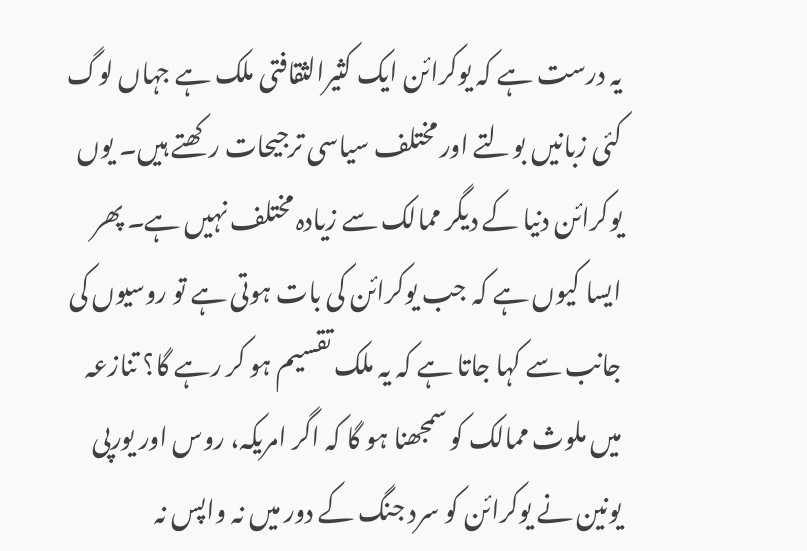یہ درست ہے کہ یوکرائن ایک کثیرالثقافتی ملک ہے جہاں لوگ کئی زبانیں بولتے اور مختلف سیاسی ترجیحات رکھتے ہیں۔ یوں یوکرائن دنیا کے دیگر ممالک سے زیادہ مختلف نہیں ہے۔ پھر ایسا کیوں ہے کہ جب یوکرائن کی بات ہوتی ہے تو روسیوں کی جانب سے کہا جاتا ہے کہ یہ ملک تقسیم ہو کر رہے گا؟ تنازعہ میں ملوث ممالک کو سمجھنا ہو گا کہ اگر امریکہ، روس اور یورپی یونین نے یوکرائن کو سرد جنگ کے دور میں نہ واپس نہ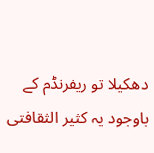دھکیلا تو ریفرنڈم کے باوجود یہ کثیر الثقافتی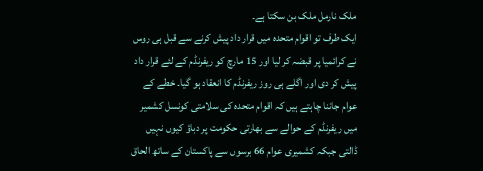ملک نارمل ملک بن سکتا ہے۔
ایک طرف تو اقوام متحدہ میں قرار داد پیش کرنے سے قبل ہی روس نے کرائمیا پر قبضہ کر لیا اور 15 مارچ کو ریفرنڈم کے لئے قرار داد پیش کر دی اور اگلے ہی روز ریفرنڈم کا انعقاد ہو گیا۔ خطے کے عوام جاننا چاہتے ہیں کہ اقوام متحدہ کی سلامتی کونسل کشمیر میں ریفرنڈم کے حوالے سے بھارتی حکومت پر دباؤ کیوں نہیں ڈالتی جبکہ کشمیری عوام 66 برسوں سے پاکستان کے ساتھ الحاق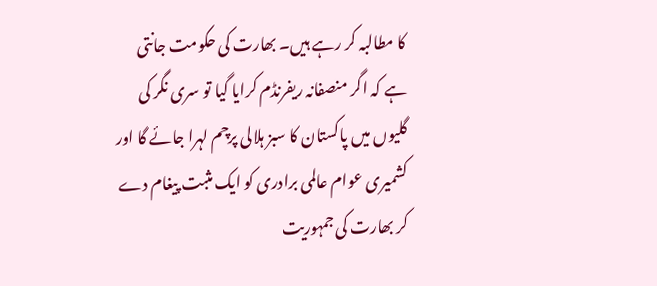کا مطالبہ کر رہے ہیں۔ بھارت کی حکومت جانتی ہے کہ اگر منصفانہ ریفرنڈم کرایا گیا تو سری نگر کی گلیوں میں پاکستان کا سبز ہلالی پرچم لہرا جائے گا اور کشمیری عوام عالمی برادری کو ایک مثبت پیغام دے کر بھارت کی جمہوریت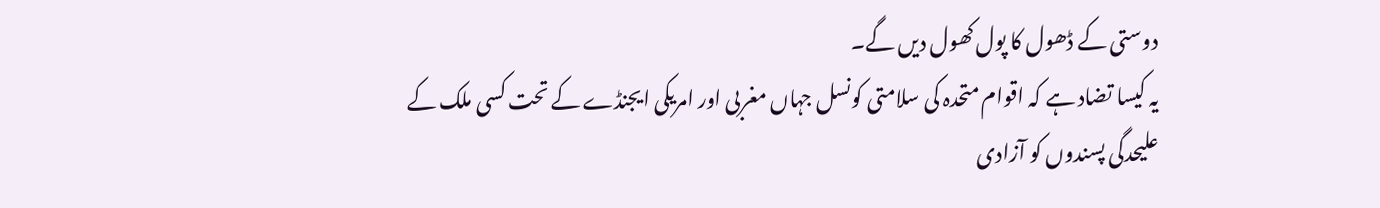دوستی کے ڈھول کا پول کھول دیں گے۔
یہ کیسا تضاد ہے کہ اقوام متحدہ کی سلامتی کونسل جہاں مغربی اور امریکی ایجنڈے کے تحت کسی ملک کے علیحدگی پسندوں کو آزادی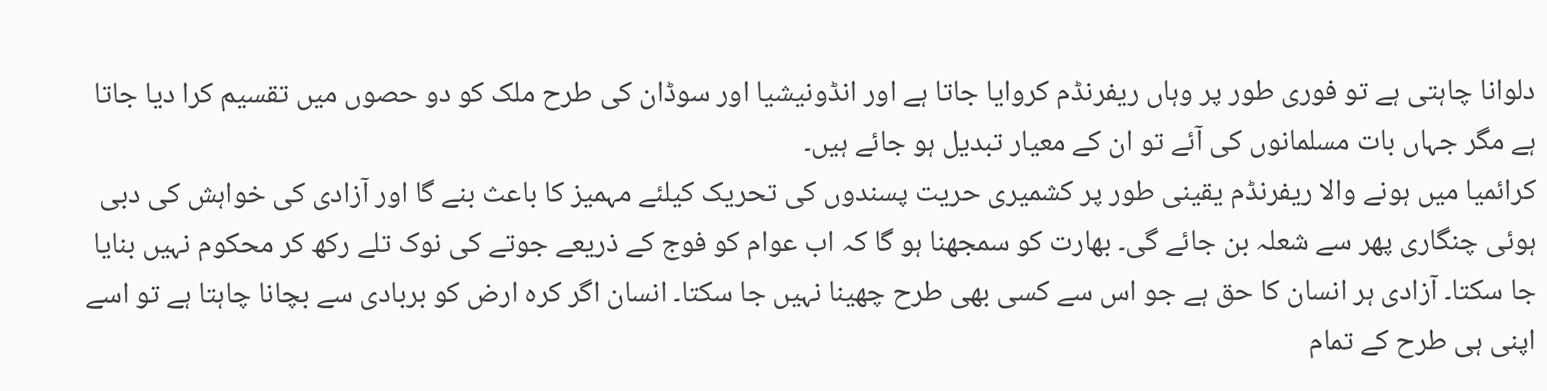دلوانا چاہتی ہے تو فوری طور پر وہاں ریفرنڈم کروایا جاتا ہے اور انڈونیشیا اور سوڈان کی طرح ملک کو دو حصوں میں تقسیم کرا دیا جاتا ہے مگر جہاں بات مسلمانوں کی آئے تو ان کے معیار تبدیل ہو جائے ہیں۔
کرائمیا میں ہونے والا ریفرنڈم یقینی طور پر کشمیری حریت پسندوں کی تحریک کیلئے مہمیز کا باعث بنے گا اور آزادی کی خواہش کی دبی ہوئی چنگاری پھر سے شعلہ بن جائے گی۔ بھارت کو سمجھنا ہو گا کہ اب عوام کو فوج کے ذریعے جوتے کی نوک تلے رکھ کر محکوم نہیں بنایا جا سکتا۔ آزادی ہر انسان کا حق ہے جو اس سے کسی بھی طرح چھینا نہیں جا سکتا۔ انسان اگر کرہ ارض کو بربادی سے بچانا چاہتا ہے تو اسے اپنی ہی طرح کے تمام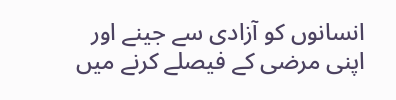انسانوں کو آزادی سے جینے اور اپنی مرضی کے فیصلے کرنے میں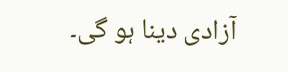آزادی دینا ہو گی۔